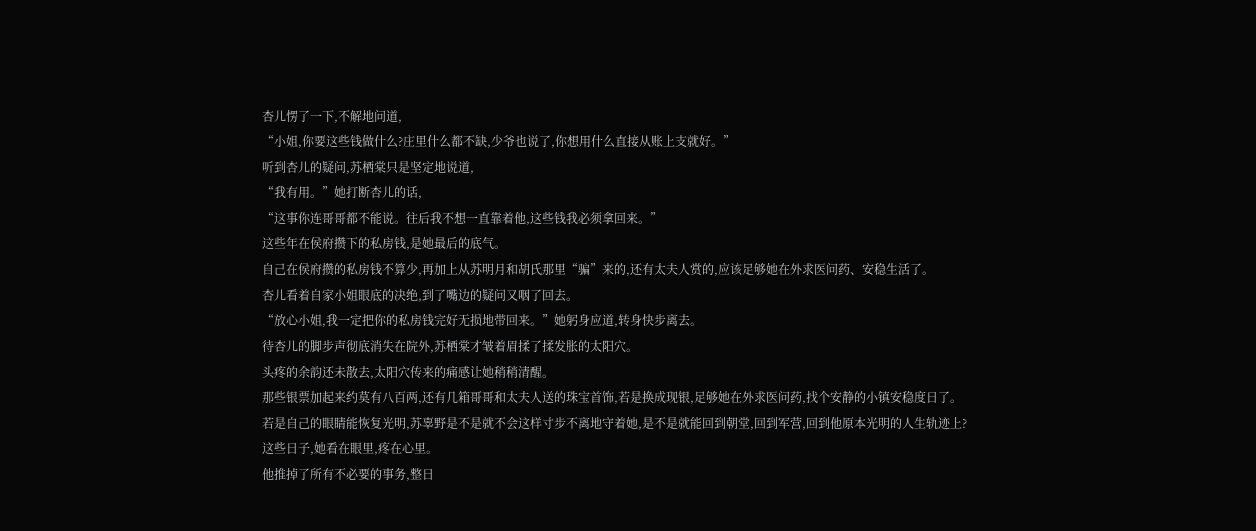杏儿愣了一下,不解地问道,
“小姐,你要这些钱做什么?庄里什么都不缺,少爷也说了,你想用什么直接从账上支就好。”
听到杏儿的疑问,苏栖棠只是坚定地说道,
“我有用。”她打断杏儿的话,
“这事你连哥哥都不能说。往后我不想一直靠着他,这些钱我必须拿回来。”
这些年在侯府攒下的私房钱,是她最后的底气。
自己在侯府攒的私房钱不算少,再加上从苏明月和胡氏那里“骗”来的,还有太夫人赏的,应该足够她在外求医问药、安稳生活了。
杏儿看着自家小姐眼底的决绝,到了嘴边的疑问又咽了回去。
“放心小姐,我一定把你的私房钱完好无损地带回来。”她躬身应道,转身快步离去。
待杏儿的脚步声彻底消失在院外,苏栖棠才皱着眉揉了揉发胀的太阳穴。
头疼的余韵还未散去,太阳穴传来的痛感让她稍稍清醒。
那些银票加起来约莫有八百两,还有几箱哥哥和太夫人送的珠宝首饰,若是换成现银,足够她在外求医问药,找个安静的小镇安稳度日了。
若是自己的眼睛能恢复光明,苏辜野是不是就不会这样寸步不离地守着她,是不是就能回到朝堂,回到军营,回到他原本光明的人生轨迹上?
这些日子,她看在眼里,疼在心里。
他推掉了所有不必要的事务,整日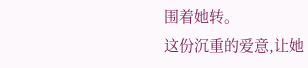围着她转。
这份沉重的爱意,让她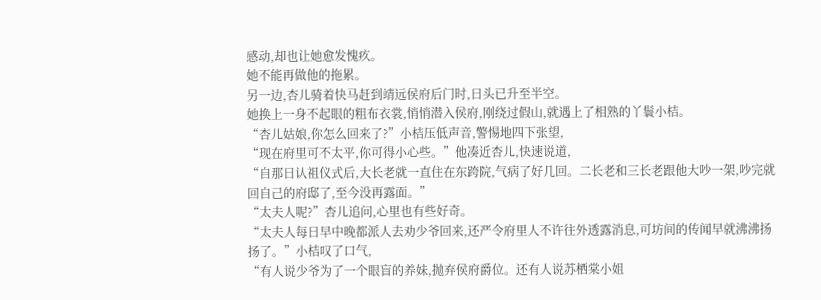感动,却也让她愈发愧疚。
她不能再做他的拖累。
另一边,杏儿骑着快马赶到靖远侯府后门时,日头已升至半空。
她换上一身不起眼的粗布衣裳,悄悄潜入侯府,刚绕过假山,就遇上了相熟的丫鬟小桔。
“杏儿姑娘,你怎么回来了?”小桔压低声音,警惕地四下张望,
“现在府里可不太平,你可得小心些。”他凑近杏儿,快速说道,
“自那日认祖仪式后,大长老就一直住在东跨院,气病了好几回。二长老和三长老跟他大吵一架,吵完就回自己的府邸了,至今没再露面。”
“太夫人呢?”杏儿追问,心里也有些好奇。
“太夫人每日早中晚都派人去劝少爷回来,还严令府里人不许往外透露消息,可坊间的传闻早就沸沸扬扬了。”小桔叹了口气,
“有人说少爷为了一个眼盲的养妹,抛弃侯府爵位。还有人说苏栖棠小姐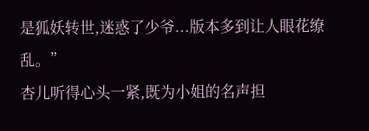是狐妖转世,迷惑了少爷...版本多到让人眼花缭乱。”
杏儿听得心头一紧,既为小姐的名声担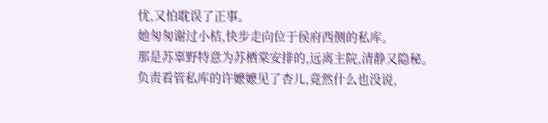忧,又怕耽误了正事。
她匆匆谢过小桔,快步走向位于侯府西侧的私库。
那是苏辜野特意为苏栖棠安排的,远离主院,清静又隐秘。
负责看管私库的许嬷嬷见了杏儿,竟然什么也没说,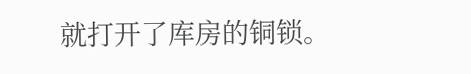就打开了库房的铜锁。